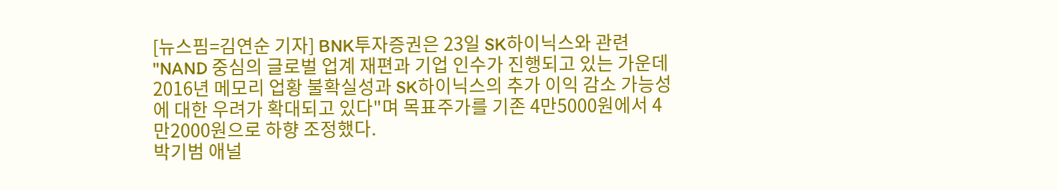[뉴스핌=김연순 기자] BNK투자증권은 23일 SK하이닉스와 관련 "NAND 중심의 글로벌 업계 재편과 기업 인수가 진행되고 있는 가운데 2016년 메모리 업황 불확실성과 SK하이닉스의 추가 이익 감소 가능성에 대한 우려가 확대되고 있다"며 목표주가를 기존 4만5000원에서 4만2000원으로 하향 조정했다.
박기범 애널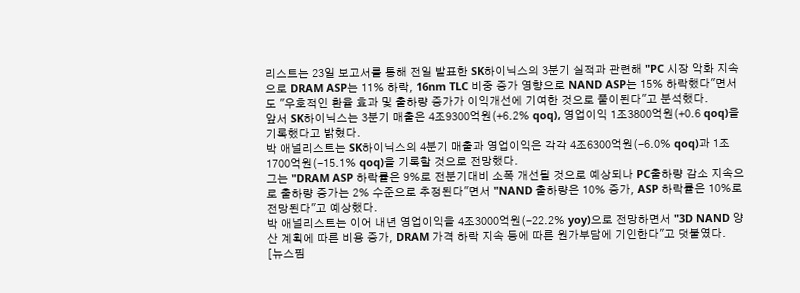리스트는 23일 보고서를 통해 전일 발표한 SK하이닉스의 3분기 실적과 관련해 "PC 시장 악화 지속으로 DRAM ASP는 11% 하락, 16nm TLC 비중 증가 영향으로 NAND ASP는 15% 하락했다"면서도 "우호적인 환율 효과 및 출하량 증가가 이익개선에 기여한 것으로 풀이된다"고 분석했다.
앞서 SK하이닉스는 3분기 매출은 4조9300억원(+6.2% qoq), 영업이익 1조3800억원(+0.6 qoq)을 기록했다고 밝혔다.
박 애널리스트는 SK하이닉스의 4분기 매출과 영업이익은 각각 4조6300억원(-6.0% qoq)과 1조1700억원(-15.1% qoq)을 기록할 것으로 전망했다.
그는 "DRAM ASP 하락률은 9%로 전분기대비 소폭 개선될 것으로 예상되나 PC출하량 감소 지속으로 출하량 증가는 2% 수준으로 추정된다"면서 "NAND 출하량은 10% 증가, ASP 하락률은 10%로 전망된다"고 예상했다.
박 애널리스트는 이어 내년 영업이익을 4조3000억원(-22.2% yoy)으로 전망하면서 "3D NAND 양산 계획에 따른 비용 증가, DRAM 가격 하락 지속 등에 따른 원가부담에 기인한다"고 덧붙였다.
[뉴스핌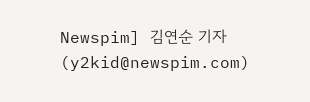Newspim] 김연순 기자 (y2kid@newspim.com)